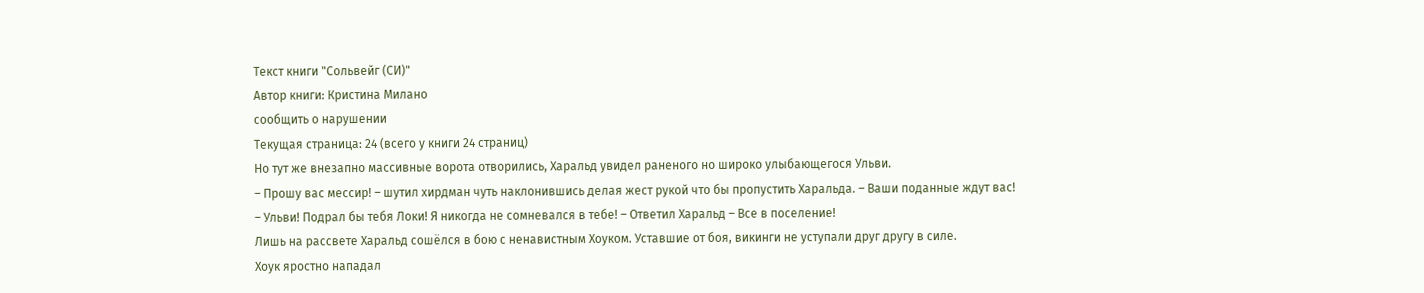Текст книги "Сольвейг (СИ)"
Автор книги: Кристина Милано
сообщить о нарушении
Текущая страница: 24 (всего у книги 24 страниц)
Но тут же внезапно массивные ворота отворились, Харальд увидел раненого но широко улыбающегося Ульви.
– Прошу вас мессир! – шутил хирдман чуть наклонившись делая жест рукой что бы пропустить Харальда. – Ваши поданные ждут вас!
– Ульви! Подрал бы тебя Локи! Я никогда не сомневался в тебе! – Ответил Харальд – Все в поселение!
Лишь на рассвете Харальд сошёлся в бою с ненавистным Хоуком. Уставшие от боя, викинги не уступали друг другу в силе.
Хоук яростно нападал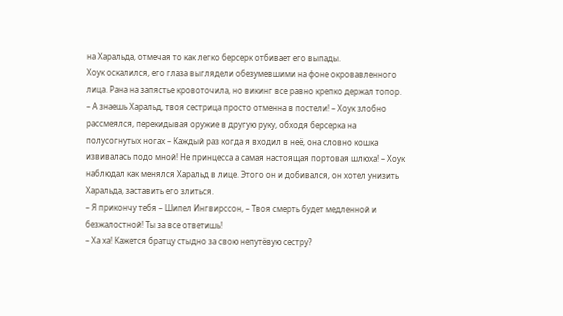на Харальда, отмечая то как легко берсерк отбивает его выпады.
Хоук оскалился, его глаза выглядели обезумевшими на фоне окровавленного лица. Рана на запястье кровоточила, но викинг все равно крепко держал топор.
– А знаешь Харальд, твоя сестрица просто отменна в постели! – Хоук злобно рассмеялся, перекидывая оружие в другую руку, обходя берсерка на полусогнутых ногах – Каждый раз когда я входил в неё, она словно кошка извивалась подо мной! Не принцесса а самая настоящая портовая шлюха! – Хоук наблюдал как менялся Харальд в лице. Этого он и добивался, он хотел унизить Харальда, заставить его злиться.
– Я прикончу тебя – Шипел Ингвирссон, – Твоя смерть будет медленной и безжалостной! Ты за все ответишь!
– Ха ха! Кажется братцу стыдно за свою непутёвую сестру?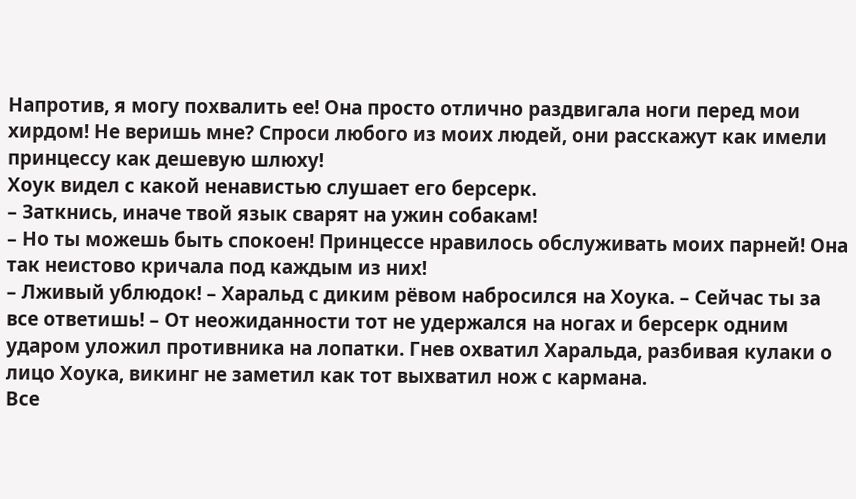Напротив, я могу похвалить ее! Она просто отлично раздвигала ноги перед мои хирдом! Не веришь мне? Спроси любого из моих людей, они расскажут как имели принцессу как дешевую шлюху!
Хоук видел с какой ненавистью слушает его берсерк.
– Заткнись, иначе твой язык сварят на ужин собакам!
– Но ты можешь быть спокоен! Принцессе нравилось обслуживать моих парней! Она так неистово кричала под каждым из них!
– Лживый ублюдок! – Харальд с диким рёвом набросился на Хоука. – Сейчас ты за все ответишь! – От неожиданности тот не удержался на ногах и берсерк одним ударом уложил противника на лопатки. Гнев охватил Харальда, разбивая кулаки о лицо Хоука, викинг не заметил как тот выхватил нож с кармана.
Все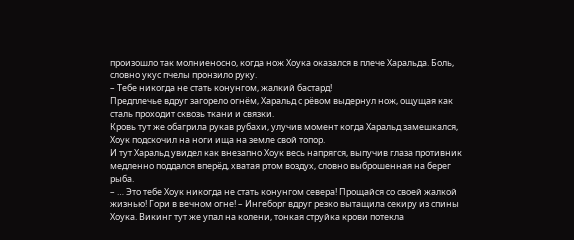произошло так молниеносно, когда нож Хоука оказался в плече Харальда. Боль, словно укус пчелы пронзило руку.
– Тебе никогда не стать конунгом, жалкий бастард!
Предплечье вдруг загорело огнём, Харальд с рёвом выдернул нож, ощущая как сталь проходит сквозь ткани и связки.
Кровь тут же обагрила рукав рубахи, улучив момент когда Харальд замешкался, Хоук подскочил на ноги ища на земле свой топор.
И тут Харальд увидел как внезапно Хоук весь напрягся, выпучив глаза противник медленно поддался вперёд, хватая ртом воздух, словно выброшенная на берег рыба.
– … Это тебе Хоук никогда не стать конунгом севера! Прощайся со своей жалкой жизнью! Гори в вечном огне! – Ингеборг вдруг резко вытащила секиру из спины Хоука. Викинг тут же упал на колени, тонкая струйка крови потекла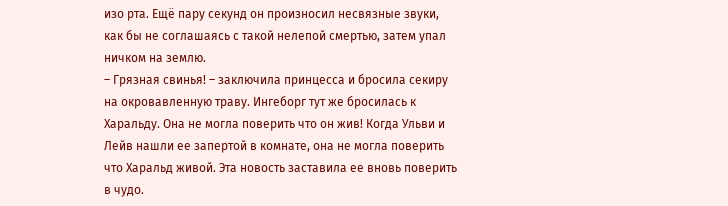изо рта. Ещё пару секунд он произносил несвязные звуки, как бы не соглашаясь с такой нелепой смертью, затем упал ничком на землю.
– Грязная свинья! – заключила принцесса и бросила секиру на окровавленную траву. Ингеборг тут же бросилась к Харальду. Она не могла поверить что он жив! Когда Ульви и Лейв нашли ее запертой в комнате, она не могла поверить что Харальд живой. Эта новость заставила ее вновь поверить в чудо.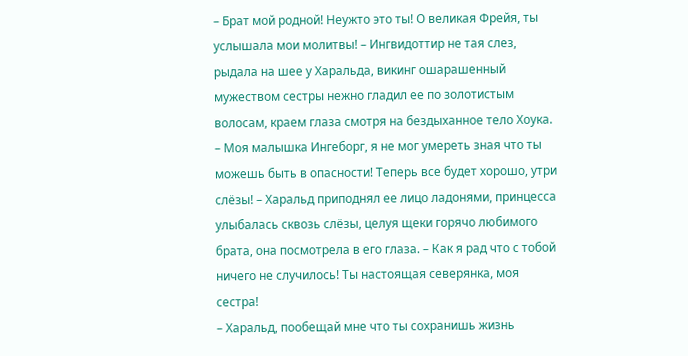– Брат мой родной! Неужто это ты! О великая Фрейя, ты услышала мои молитвы! – Ингвидоттир не тая слез, рыдала на шее у Харальда, викинг ошарашенный мужеством сестры нежно гладил ее по золотистым волосам, краем глаза смотря на бездыханное тело Хоука.
– Моя малышка Ингеборг, я не мог умереть зная что ты можешь быть в опасности! Теперь все будет хорошо, утри слёзы! – Харальд приподнял ее лицо ладонями, принцесса улыбалась сквозь слёзы, целуя щеки горячо любимого брата, она посмотрела в его глаза. – Как я рад что с тобой ничего не случилось! Ты настоящая северянка, моя сестра!
– Харальд, пообещай мне что ты сохранишь жизнь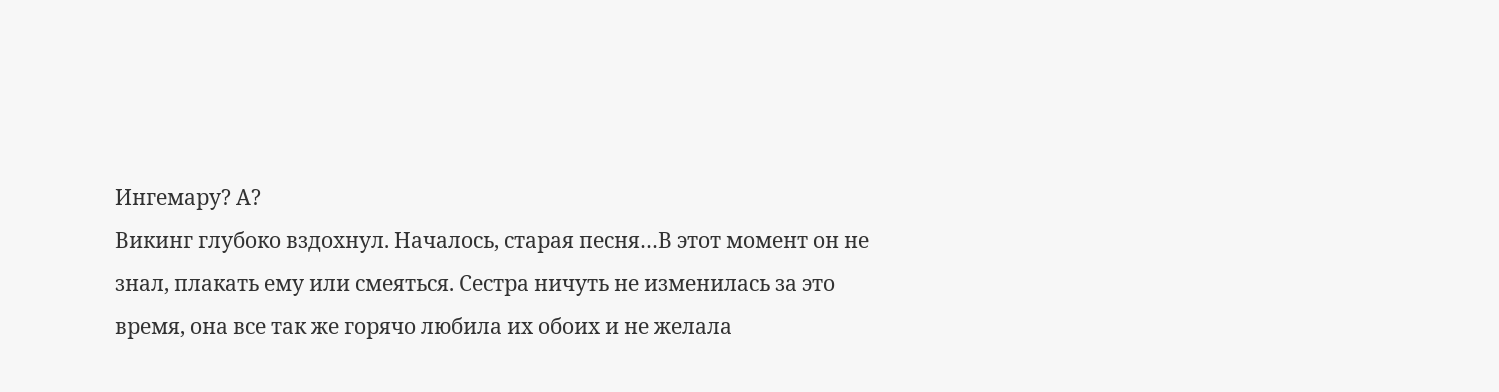Ингемару? А?
Викинг глубоко вздохнул. Началось, старая песня…В этот момент он не знал, плакать ему или смеяться. Сестра ничуть не изменилась за это время, она все так же горячо любила их обоих и не желала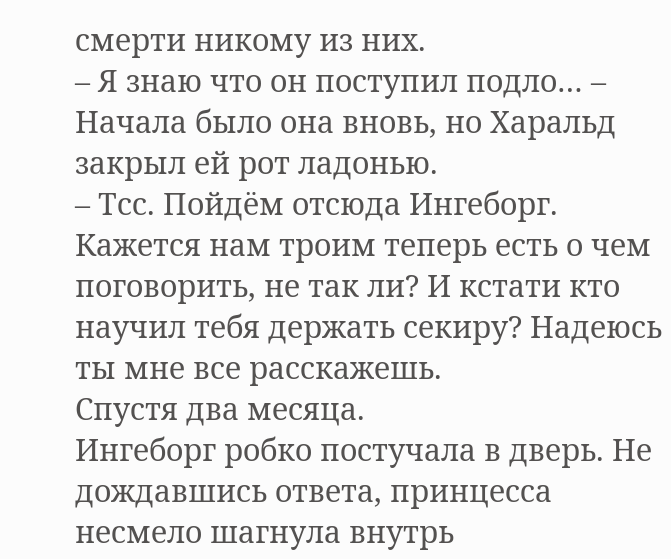смерти никому из них.
– Я знаю что он поступил подло… – Начала было она вновь, но Харальд закрыл ей рот ладонью.
– Тсс. Пойдём отсюда Ингеборг. Кажется нам троим теперь есть о чем поговорить, не так ли? И кстати кто научил тебя держать секиру? Надеюсь ты мне все расскажешь.
Спустя два месяца.
Ингеборг робко постучала в дверь. Не дождавшись ответа, принцесса несмело шагнула внутрь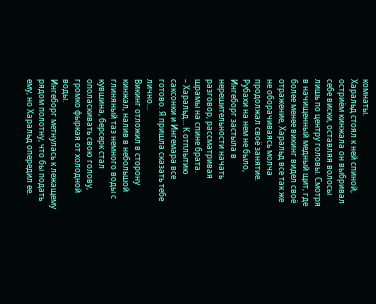комнаты.
Харальд стоял к ней спиной, остриём кинжала он выбривал себе виски, оставляя волосы лишь по центру головы. Смотря в начищенный медный щит, где более менее викинг видел своё отражение, Харальд все так же не оборачиваясь молча продолжал своё занятие.
Рубахи на нем не было, Ингеборг застыла в нерешительности начать разговор, рассматривая шрамы на спине брата.
– Харальд… К отплытию саксонки и Ингемара все готово. Я пришла сказать тебе лично…
Викинг отложил в сторону кинжал, налив в небольшой глиняный таз немного воды с кувшина, берсерк стал ополаскивать свою голову, громко фыркая от холодной воды.
Ингеборг метнулась к лежащему рядом полотну, что бы подать ему, но Харальд опередил ее.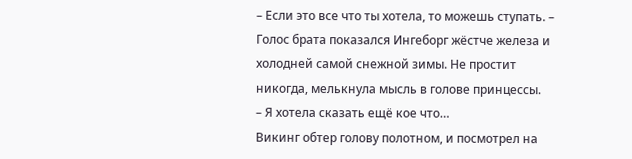– Если это все что ты хотела, то можешь ступать. – Голос брата показался Ингеборг жёстче железа и холодней самой снежной зимы. Не простит никогда, мелькнула мысль в голове принцессы.
– Я хотела сказать ещё кое что…
Викинг обтер голову полотном, и посмотрел на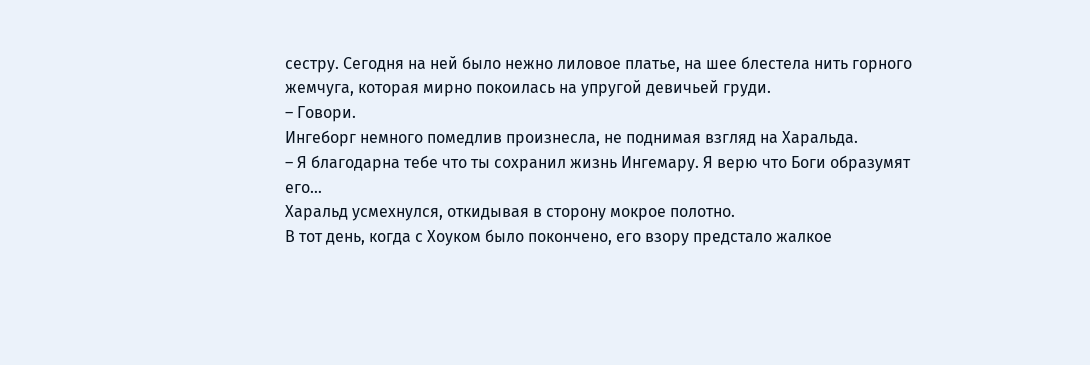сестру. Сегодня на ней было нежно лиловое платье, на шее блестела нить горного жемчуга, которая мирно покоилась на упругой девичьей груди.
– Говори.
Ингеборг немного помедлив произнесла, не поднимая взгляд на Харальда.
– Я благодарна тебе что ты сохранил жизнь Ингемару. Я верю что Боги образумят его…
Харальд усмехнулся, откидывая в сторону мокрое полотно.
В тот день, когда с Хоуком было покончено, его взору предстало жалкое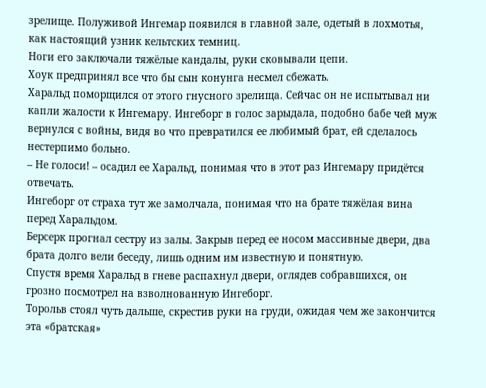зрелище. Полуживой Ингемар появился в главной зале, одетый в лохмотья, как настоящий узник кельтских темниц.
Ноги его заключали тяжёлые кандалы, руки сковывали цепи.
Хоук предпринял все что бы сын конунга несмел сбежать.
Харальд поморщился от этого гнусного зрелища. Сейчас он не испытывал ни капли жалости к Ингемару. Ингеборг в голос зарыдала, подобно бабе чей муж вернулся с войны, видя во что превратился ее любимый брат, ей сделалось нестерпимо больно.
– Не голоси! – осадил ее Харальд, понимая что в этот раз Ингемару придётся отвечать.
Ингеборг от страха тут же замолчала, понимая что на брате тяжёлая вина перед Харальдом.
Берсерк прогнал сестру из залы. Закрыв перед ее носом массивные двери, два брата долго вели беседу, лишь одним им известную и понятную.
Спустя время Харальд в гневе распахнул двери, оглядев собравшихся, он грозно посмотрел на взволнованную Ингеборг.
Торольв стоял чуть дальше, скрестив руки на груди, ожидая чем же закончится эта «братская»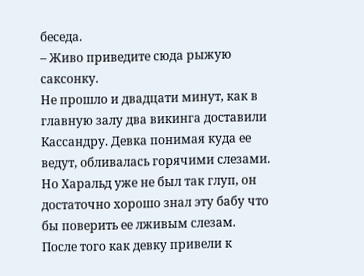беседа.
– Живо приведите сюда рыжую саксонку.
Не прошло и двадцати минут, как в главную залу два викинга доставили Кассандру. Девка понимая куда ее ведут, обливалась горячими слезами. Но Харальд уже не был так глуп, он достаточно хорошо знал эту бабу что бы поверить ее лживым слезам.
После того как девку привели к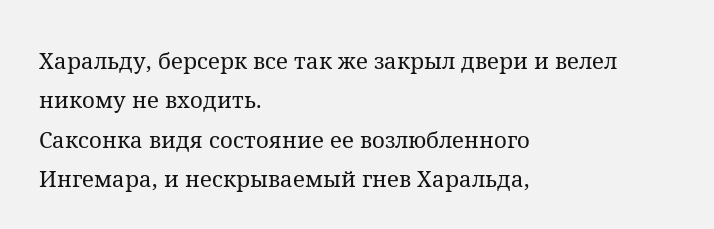Харальду, берсерк все так же закрыл двери и велел никому не входить.
Саксонка видя состояние ее возлюбленного Ингемара, и нескрываемый гнев Харальда,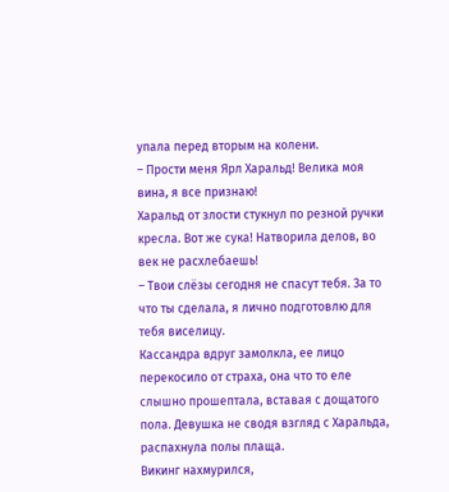упала перед вторым на колени.
– Прости меня Ярл Харальд! Велика моя вина, я все признаю!
Харальд от злости стукнул по резной ручки кресла. Вот же сука! Натворила делов, во век не расхлебаешь!
– Твои слёзы сегодня не спасут тебя. За то что ты сделала, я лично подготовлю для тебя виселицу.
Кассандра вдруг замолкла, ее лицо перекосило от страха, она что то еле слышно прошептала, вставая с дощатого пола. Девушка не сводя взгляд с Харальда, распахнула полы плаща.
Викинг нахмурился,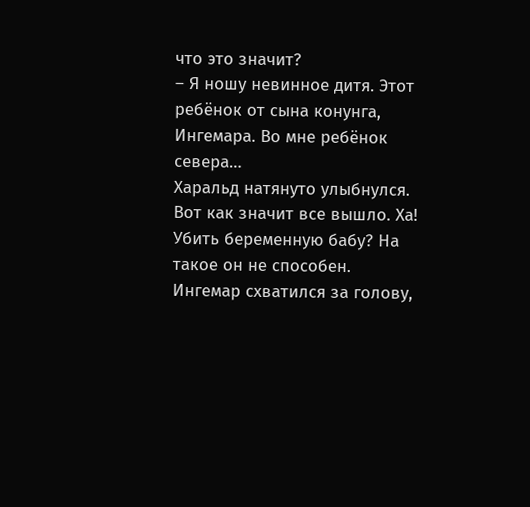что это значит?
– Я ношу невинное дитя. Этот ребёнок от сына конунга, Ингемара. Во мне ребёнок севера…
Харальд натянуто улыбнулся. Вот как значит все вышло. Ха! Убить беременную бабу? На такое он не способен.
Ингемар схватился за голову,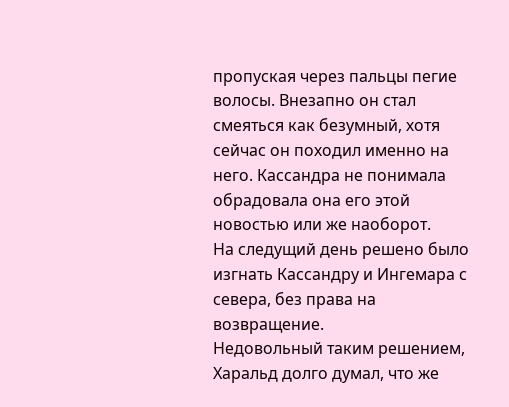пропуская через пальцы пегие волосы. Внезапно он стал смеяться как безумный, хотя сейчас он походил именно на него. Кассандра не понимала обрадовала она его этой новостью или же наоборот.
На следущий день решено было изгнать Кассандру и Ингемара с севера, без права на возвращение.
Недовольный таким решением, Харальд долго думал, что же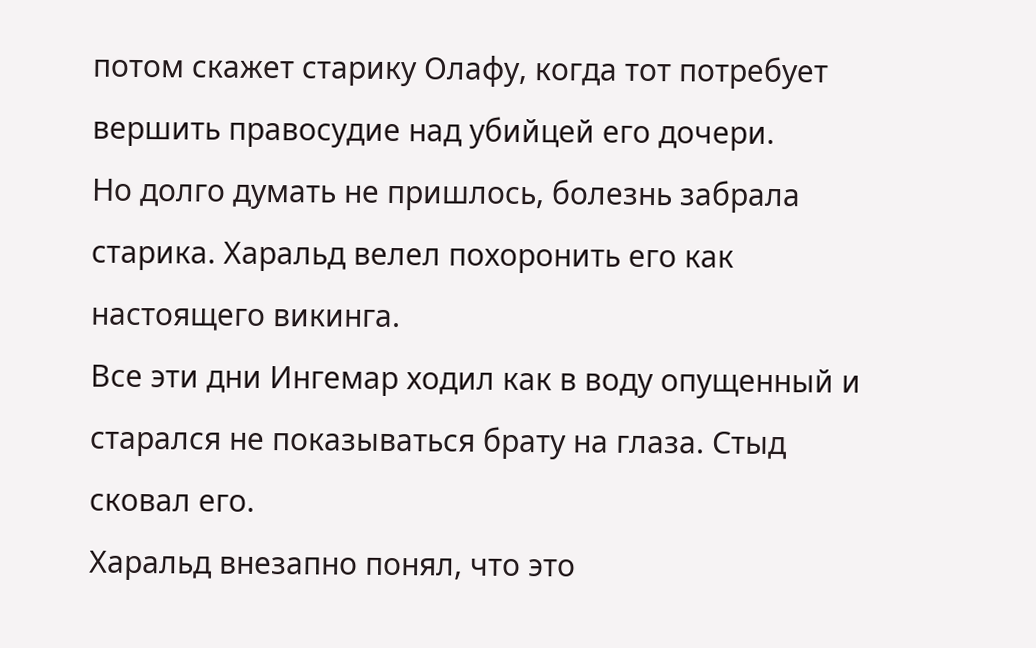потом скажет старику Олафу, когда тот потребует вершить правосудие над убийцей его дочери.
Но долго думать не пришлось, болезнь забрала старика. Харальд велел похоронить его как настоящего викинга.
Все эти дни Ингемар ходил как в воду опущенный и старался не показываться брату на глаза. Стыд сковал его.
Харальд внезапно понял, что это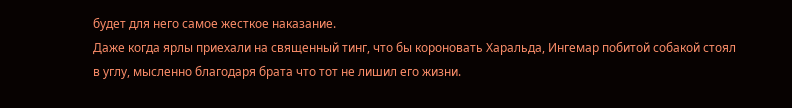будет для него самое жесткое наказание.
Даже когда ярлы приехали на священный тинг, что бы короновать Харальда, Ингемар побитой собакой стоял в углу, мысленно благодаря брата что тот не лишил его жизни.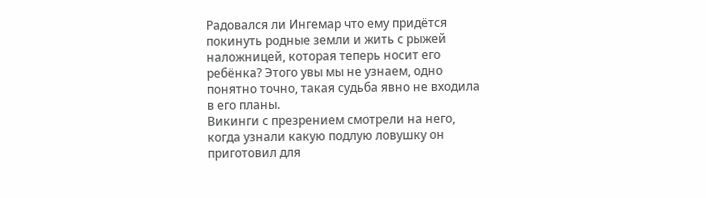Радовался ли Ингемар что ему придётся покинуть родные земли и жить с рыжей наложницей, которая теперь носит его ребёнка? Этого увы мы не узнаем, одно понятно точно, такая судьба явно не входила в его планы.
Викинги с презрением смотрели на него, когда узнали какую подлую ловушку он приготовил для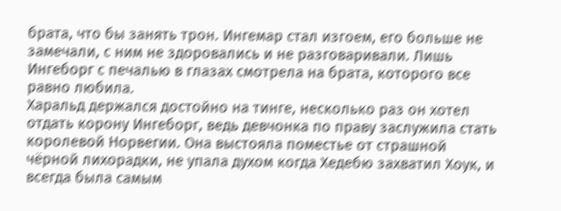брата, что бы занять трон. Ингемар стал изгоем, его больше не замечали, с ним не здоровались и не разговаривали. Лишь Ингеборг с печалью в глазах смотрела на брата, которого все равно любила.
Харальд держался достойно на тинге, несколько раз он хотел отдать корону Ингеборг, ведь девчонка по праву заслужила стать королевой Норвегии. Она выстояла поместье от страшной чёрной лихорадки, не упала духом когда Хедебю захватил Хоук, и всегда была самым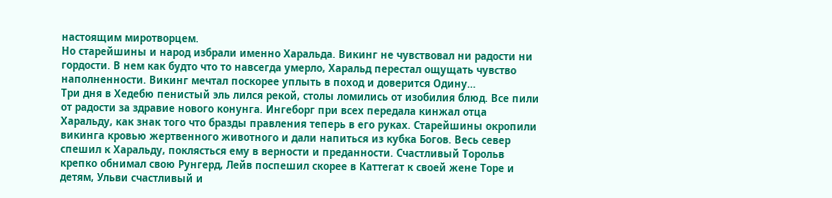настоящим миротворцем.
Но старейшины и народ избрали именно Харальда. Викинг не чувствовал ни радости ни гордости. В нем как будто что то навсегда умерло, Харальд перестал ощущать чувство наполненности. Викинг мечтал поскорее уплыть в поход и доверится Одину…
Три дня в Хедебю пенистый эль лился рекой, столы ломились от изобилия блюд. Все пили от радости за здравие нового конунга. Ингеборг при всех передала кинжал отца Харальду, как знак того что бразды правления теперь в его руках. Старейшины окропили викинга кровью жертвенного животного и дали напиться из кубка Богов. Весь север спешил к Харальду, поклясться ему в верности и преданности. Счастливый Торольв крепко обнимал свою Рунгерд, Лейв поспешил скорее в Каттегат к своей жене Торе и детям, Ульви счастливый и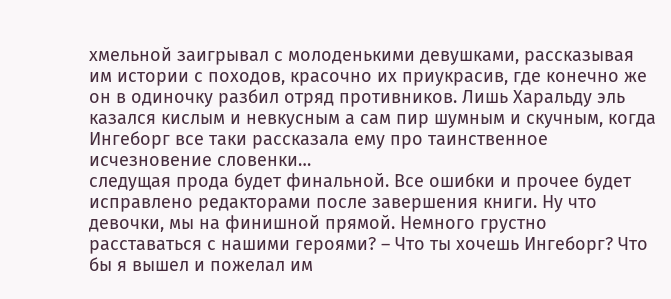хмельной заигрывал с молоденькими девушками, рассказывая им истории с походов, красочно их приукрасив, где конечно же он в одиночку разбил отряд противников. Лишь Харальду эль казался кислым и невкусным а сам пир шумным и скучным, когда Ингеборг все таки рассказала ему про таинственное исчезновение словенки…
следущая прода будет финальной. Все ошибки и прочее будет исправлено редакторами после завершения книги. Ну что девочки, мы на финишной прямой. Немного грустно расставаться с нашими героями? – Что ты хочешь Ингеборг? Что бы я вышел и пожелал им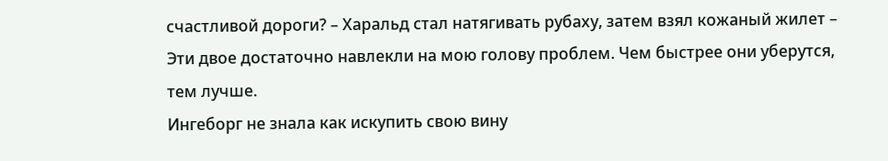счастливой дороги? – Харальд стал натягивать рубаху, затем взял кожаный жилет – Эти двое достаточно навлекли на мою голову проблем. Чем быстрее они уберутся, тем лучше.
Ингеборг не знала как искупить свою вину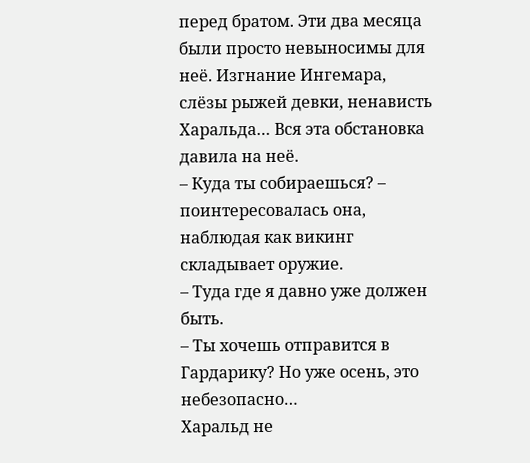перед братом. Эти два месяца были просто невыносимы для неё. Изгнание Ингемара, слёзы рыжей девки, ненависть Харальда… Вся эта обстановка давила на неё.
– Куда ты собираешься? – поинтересовалась она, наблюдая как викинг складывает оружие.
– Туда где я давно уже должен быть.
– Ты хочешь отправится в Гардарику? Но уже осень, это небезопасно…
Харальд не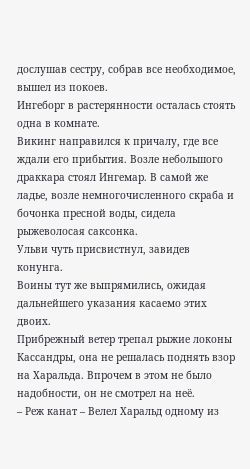дослушав сестру, собрав все необходимое, вышел из покоев.
Ингеборг в растерянности осталась стоять одна в комнате.
Викинг направился к причалу, где все ждали его прибытия. Возле небольшого драккара стоял Ингемар. В самой же ладье, возле немногочисленного скраба и бочонка пресной воды, сидела рыжеволосая саксонка.
Ульви чуть присвистнул, завидев конунга.
Воины тут же выпрямились, ожидая дальнейшего указания касаемо этих двоих.
Прибрежный ветер трепал рыжие локоны Кассандры, она не решалась поднять взор на Харальда. Впрочем в этом не было надобности, он не смотрел на неё.
– Реж канат – Велел Харальд одному из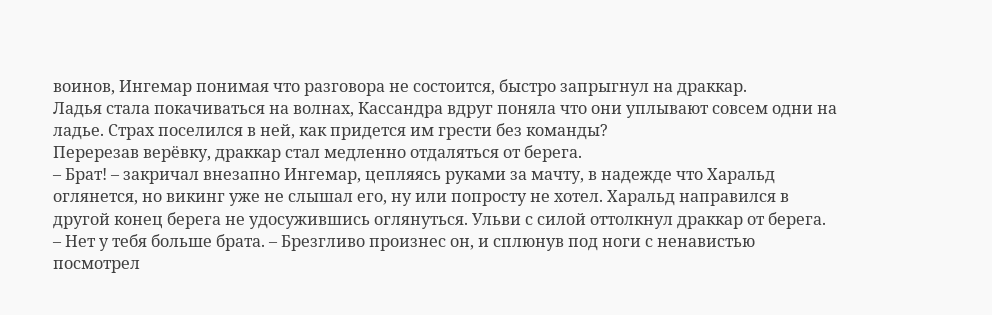воинов, Ингемар понимая что разговора не состоится, быстро запрыгнул на драккар.
Ладья стала покачиваться на волнах, Кассандра вдруг поняла что они уплывают совсем одни на ладье. Страх поселился в ней, как придется им грести без команды?
Перерезав верёвку, драккар стал медленно отдаляться от берега.
– Брат! – закричал внезапно Ингемар, цепляясь руками за мачту, в надежде что Харальд оглянется, но викинг уже не слышал его, ну или попросту не хотел. Харальд направился в другой конец берега не удосужившись оглянуться. Ульви с силой оттолкнул драккар от берега.
– Нет у тебя больше брата. – Брезгливо произнес он, и сплюнув под ноги с ненавистью посмотрел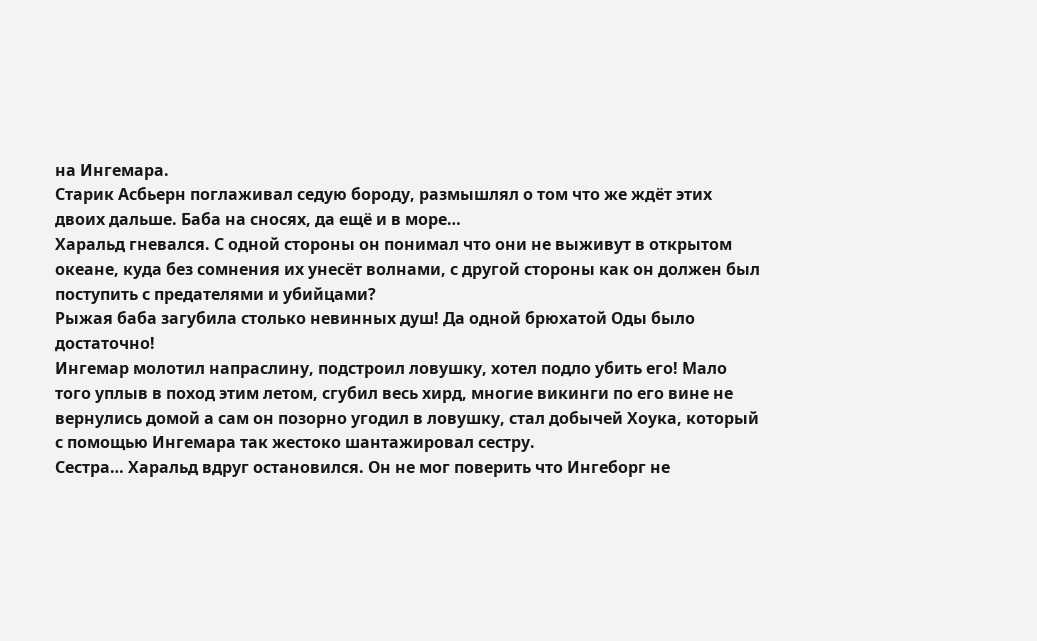на Ингемара.
Старик Асбьерн поглаживал седую бороду, размышлял о том что же ждёт этих двоих дальше. Баба на сносях, да ещё и в море…
Харальд гневался. С одной стороны он понимал что они не выживут в открытом океане, куда без сомнения их унесёт волнами, с другой стороны как он должен был поступить с предателями и убийцами?
Рыжая баба загубила столько невинных душ! Да одной брюхатой Оды было достаточно!
Ингемар молотил напраслину, подстроил ловушку, хотел подло убить его! Мало того уплыв в поход этим летом, сгубил весь хирд, многие викинги по его вине не вернулись домой а сам он позорно угодил в ловушку, стал добычей Хоука, который с помощью Ингемара так жестоко шантажировал сестру.
Сестра… Харальд вдруг остановился. Он не мог поверить что Ингеборг не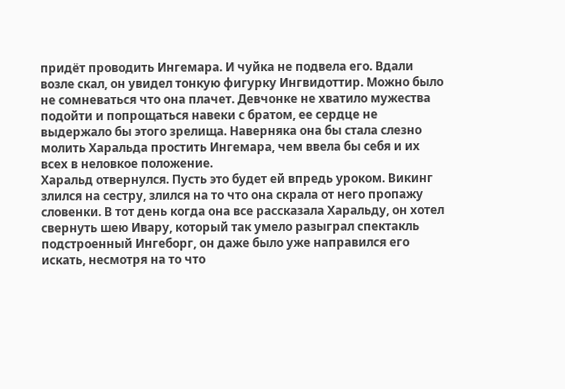придёт проводить Ингемара. И чуйка не подвела его. Вдали возле скал, он увидел тонкую фигурку Ингвидоттир. Можно было не сомневаться что она плачет. Девчонке не хватило мужества подойти и попрощаться навеки с братом, ее сердце не выдержало бы этого зрелища. Наверняка она бы стала слезно молить Харальда простить Ингемара, чем ввела бы себя и их всех в неловкое положение.
Харальд отвернулся. Пусть это будет ей впредь уроком. Викинг злился на сестру, злился на то что она скрала от него пропажу словенки. В тот день когда она все рассказала Харальду, он хотел свернуть шею Ивару, который так умело разыграл спектакль подстроенный Ингеборг, он даже было уже направился его искать, несмотря на то что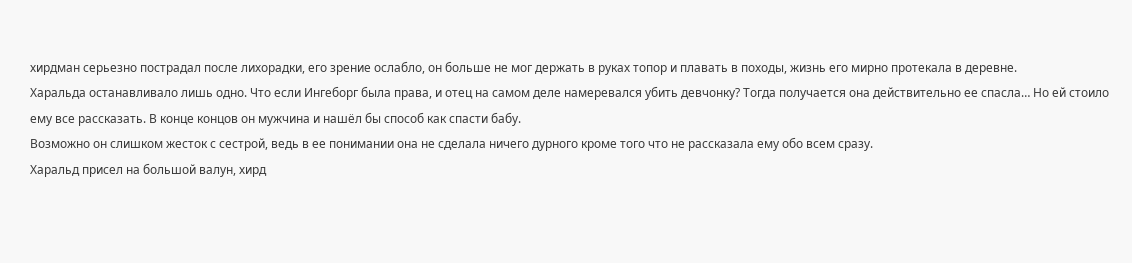хирдман серьезно пострадал после лихорадки, его зрение ослабло, он больше не мог держать в руках топор и плавать в походы, жизнь его мирно протекала в деревне.
Харальда останавливало лишь одно. Что если Ингеборг была права, и отец на самом деле намеревался убить девчонку? Тогда получается она действительно ее спасла… Но ей стоило ему все рассказать. В конце концов он мужчина и нашёл бы способ как спасти бабу.
Возможно он слишком жесток с сестрой, ведь в ее понимании она не сделала ничего дурного кроме того что не рассказала ему обо всем сразу.
Харальд присел на большой валун, хирд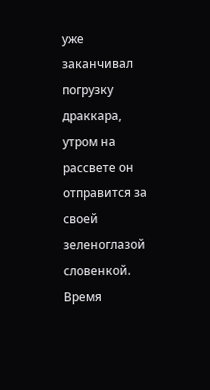уже заканчивал погрузку драккара, утром на рассвете он отправится за своей зеленоглазой словенкой. Время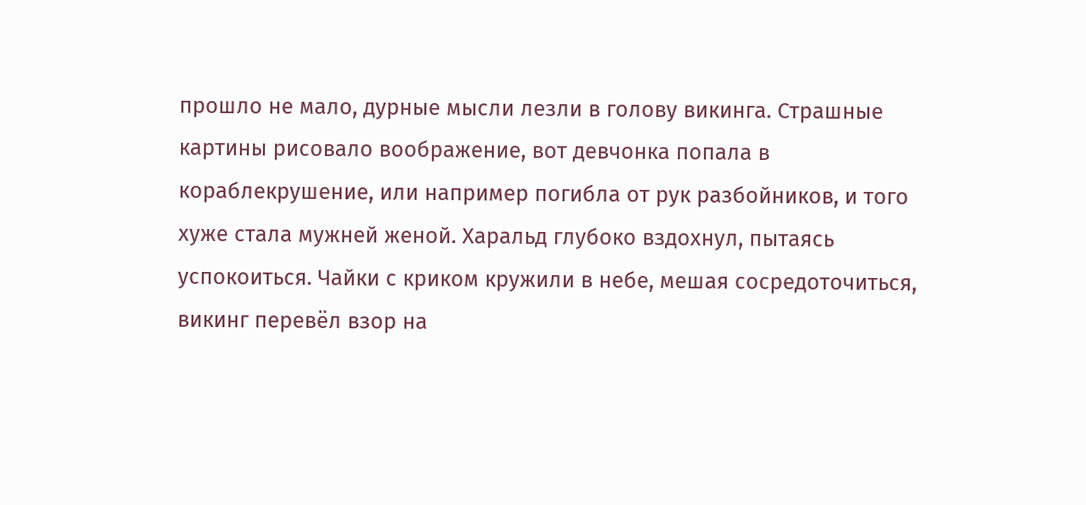прошло не мало, дурные мысли лезли в голову викинга. Страшные картины рисовало воображение, вот девчонка попала в кораблекрушение, или например погибла от рук разбойников, и того хуже стала мужней женой. Харальд глубоко вздохнул, пытаясь успокоиться. Чайки с криком кружили в небе, мешая сосредоточиться, викинг перевёл взор на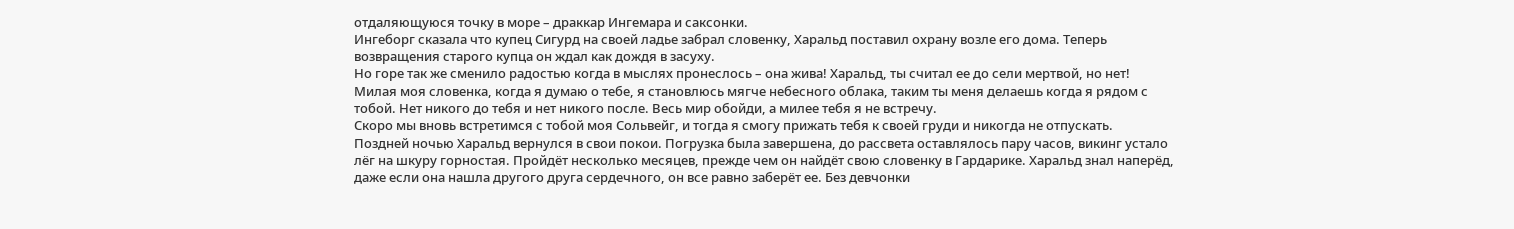отдаляющуюся точку в море – драккар Ингемара и саксонки.
Ингеборг сказала что купец Сигурд на своей ладье забрал словенку, Харальд поставил охрану возле его дома. Теперь возвращения старого купца он ждал как дождя в засуху.
Но горе так же сменило радостью когда в мыслях пронеслось – она жива! Харальд, ты считал ее до сели мертвой, но нет!
Милая моя словенка, когда я думаю о тебе, я становлюсь мягче небесного облака, таким ты меня делаешь когда я рядом с тобой. Нет никого до тебя и нет никого после. Весь мир обойди, а милее тебя я не встречу.
Скоро мы вновь встретимся с тобой моя Сольвейг, и тогда я смогу прижать тебя к своей груди и никогда не отпускать.
Поздней ночью Харальд вернулся в свои покои. Погрузка была завершена, до рассвета оставлялось пару часов, викинг устало лёг на шкуру горностая. Пройдёт несколько месяцев, прежде чем он найдёт свою словенку в Гардарике. Харальд знал наперёд, даже если она нашла другого друга сердечного, он все равно заберёт ее. Без девчонки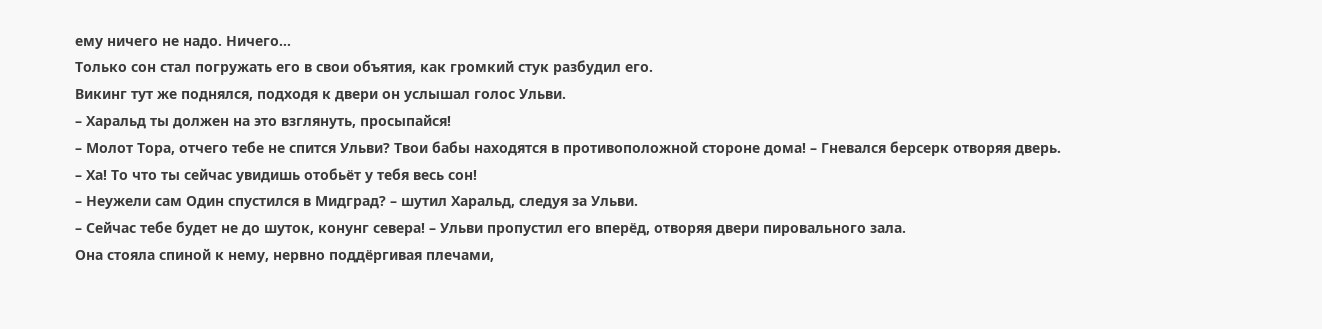ему ничего не надо. Ничего…
Только сон стал погружать его в свои объятия, как громкий стук разбудил его.
Викинг тут же поднялся, подходя к двери он услышал голос Ульви.
– Харальд ты должен на это взглянуть, просыпайся!
– Молот Тора, отчего тебе не спится Ульви? Твои бабы находятся в противоположной стороне дома! – Гневался берсерк отворяя дверь.
– Ха! То что ты сейчас увидишь отобьёт у тебя весь сон!
– Неужели сам Один спустился в Мидград? – шутил Харальд, следуя за Ульви.
– Сейчас тебе будет не до шуток, конунг севера! – Ульви пропустил его вперёд, отворяя двери пировального зала.
Она стояла спиной к нему, нервно поддёргивая плечами,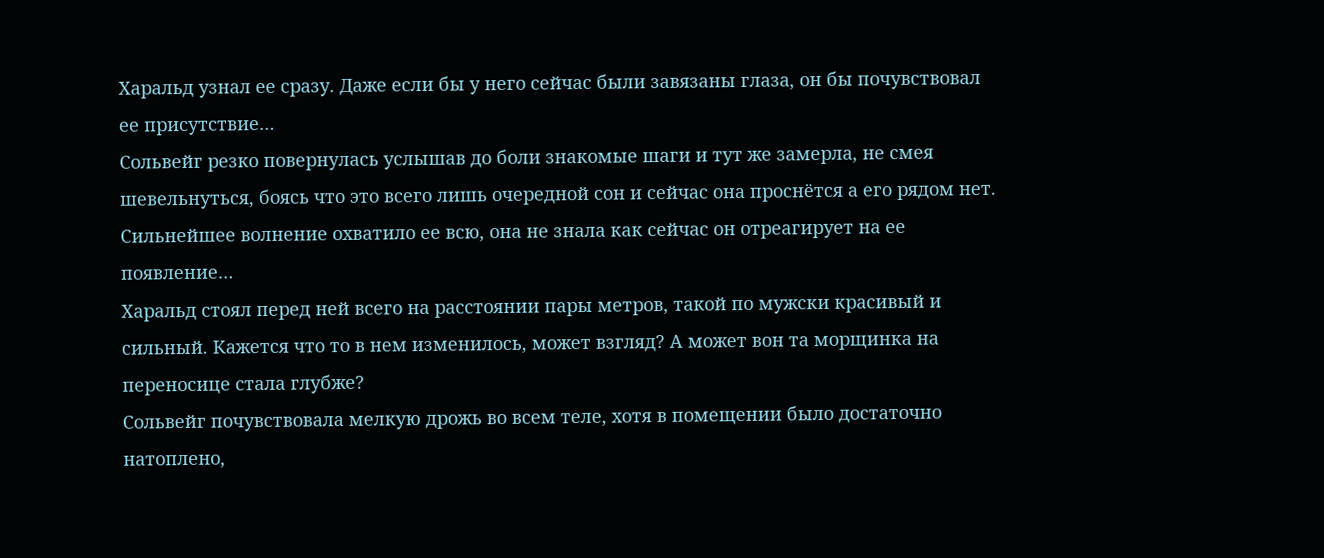Харальд узнал ее сразу. Даже если бы у него сейчас были завязаны глаза, он бы почувствовал ее присутствие…
Сольвейг резко повернулась услышав до боли знакомые шаги и тут же замерла, не смея шевельнуться, боясь что это всего лишь очередной сон и сейчас она проснётся а его рядом нет. Сильнейшее волнение охватило ее всю, она не знала как сейчас он отреагирует на ее появление…
Харальд стоял перед ней всего на расстоянии пары метров, такой по мужски красивый и сильный. Кажется что то в нем изменилось, может взгляд? А может вон та морщинка на переносице стала глубже?
Сольвейг почувствовала мелкую дрожь во всем теле, хотя в помещении было достаточно натоплено,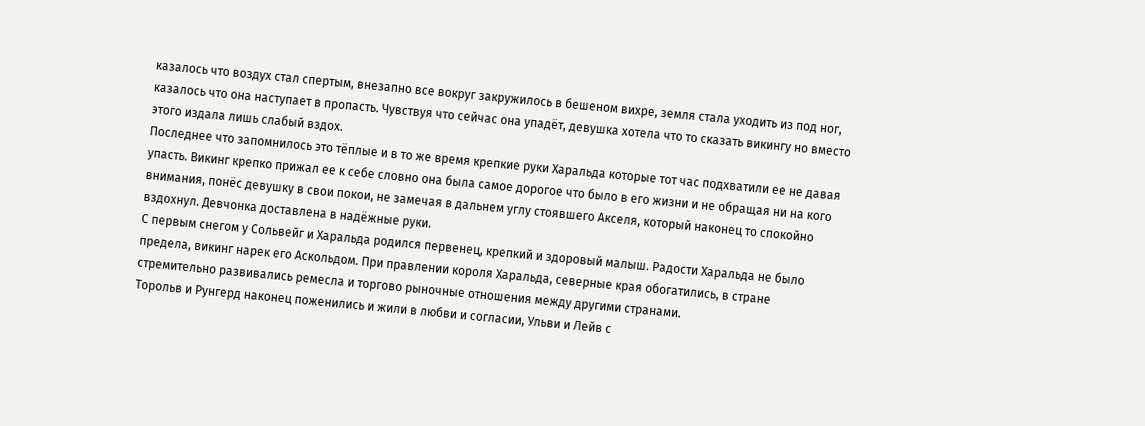казалось что воздух стал спертым, внезапно все вокруг закружилось в бешеном вихре, земля стала уходить из под ног, казалось что она наступает в пропасть. Чувствуя что сейчас она упадёт, девушка хотела что то сказать викингу но вместо этого издала лишь слабый вздох.
Последнее что запомнилось это тёплые и в то же время крепкие руки Харальда которые тот час подхватили ее не давая упасть. Викинг крепко прижал ее к себе словно она была самое дорогое что было в его жизни и не обращая ни на кого внимания, понёс девушку в свои покои, не замечая в дальнем углу стоявшего Акселя, который наконец то спокойно вздохнул. Девчонка доставлена в надёжные руки.
С первым снегом у Сольвейг и Харальда родился первенец, крепкий и здоровый малыш. Радости Харальда не было предела, викинг нарек его Аскольдом. При правлении короля Харальда, северные края обогатились, в стране стремительно развивались ремесла и торгово рыночные отношения между другими странами.
Торольв и Рунгерд наконец поженились и жили в любви и согласии, Ульви и Лейв с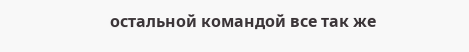остальной командой все так же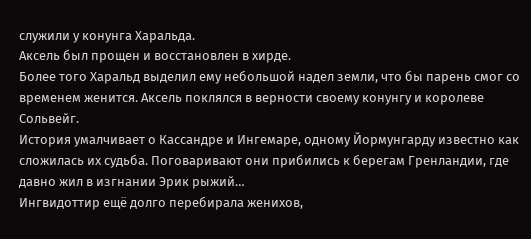служили у конунга Харальда.
Аксель был прощен и восстановлен в хирде.
Более того Харальд выделил ему небольшой надел земли, что бы парень смог со временем женится. Аксель поклялся в верности своему конунгу и королеве Сольвейг.
История умалчивает о Кассандре и Ингемаре, одному Йормунгарду известно как сложилась их судьба. Поговаривают они прибились к берегам Гренландии, где давно жил в изгнании Эрик рыжий…
Ингвидоттир ещё долго перебирала женихов,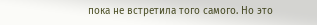пока не встретила того самого. Но это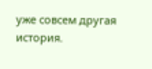уже совсем другая история.